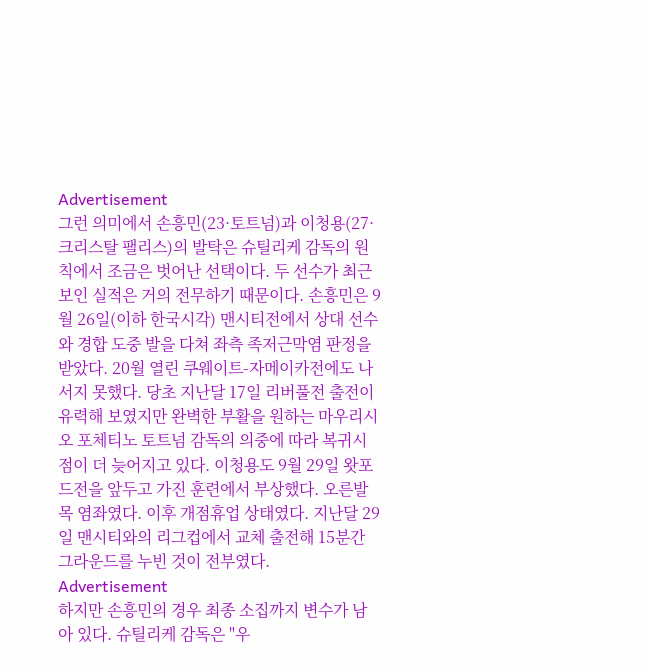Advertisement
그런 의미에서 손흥민(23·토트넘)과 이청용(27·크리스탈 팰리스)의 발탁은 슈틸리케 감독의 원칙에서 조금은 벗어난 선택이다. 두 선수가 최근 보인 실적은 거의 전무하기 때문이다. 손흥민은 9월 26일(이하 한국시각) 맨시티전에서 상대 선수와 경합 도중 발을 다쳐 좌측 족저근막염 판정을 받았다. 20월 열린 쿠웨이트-자메이카전에도 나서지 못했다. 당초 지난달 17일 리버풀전 출전이 유력해 보였지만 완벽한 부활을 원하는 마우리시오 포체티노 토트넘 감독의 의중에 따라 복귀시점이 더 늦어지고 있다. 이청용도 9월 29일 왓포드전을 앞두고 가진 훈련에서 부상했다. 오른발목 염좌였다. 이후 개점휴업 상태였다. 지난달 29일 맨시티와의 리그컵에서 교체 출전해 15분간 그라운드를 누빈 것이 전부였다.
Advertisement
하지만 손흥민의 경우 최종 소집까지 변수가 남아 있다. 슈틸리케 감독은 "우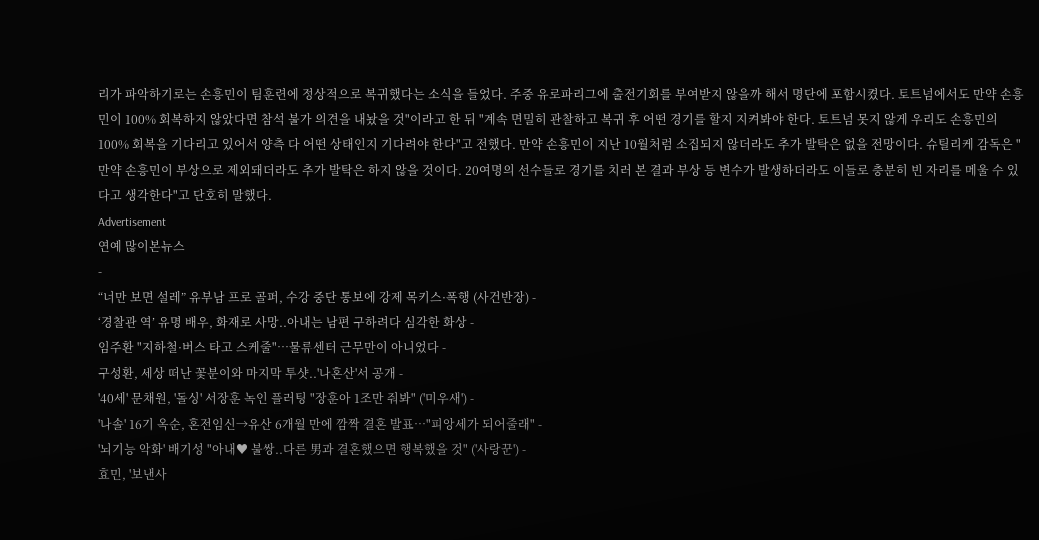리가 파악하기로는 손흥민이 팀훈련에 정상적으로 복귀했다는 소식을 들었다. 주중 유로파리그에 출전기회를 부여받지 않을까 해서 명단에 포함시켰다. 토트넘에서도 만약 손흥민이 100% 회복하지 않았다면 참석 불가 의견을 내놨을 것"이라고 한 뒤 "계속 면밀히 관찰하고 복귀 후 어떤 경기를 할지 지켜봐야 한다. 토트넘 못지 않게 우리도 손흥민의 100% 회복을 기다리고 있어서 양측 다 어떤 상태인지 기다려야 한다"고 전했다. 만약 손흥민이 지난 10월처럼 소집되지 않더라도 추가 발탁은 없을 전망이다. 슈틸리케 감독은 "만약 손흥민이 부상으로 제외돼더라도 추가 발탁은 하지 않을 것이다. 20여명의 선수들로 경기를 치러 본 결과 부상 등 변수가 발생하더라도 이들로 충분히 빈 자리를 메울 수 있다고 생각한다"고 단호히 말했다.
Advertisement
연예 많이본뉴스
-
“너만 보면 설레” 유부남 프로 골퍼, 수강 중단 통보에 강제 목키스·폭행 (사건반장) -
‘경찰관 역’ 유명 배우, 화재로 사망..아내는 남편 구하려다 심각한 화상 -
임주환 "지하철·버스 타고 스케줄"…물류센터 근무만이 아니었다 -
구성환, 세상 떠난 꽃분이와 마지막 투샷..'나혼산'서 공개 -
'40세' 문채원, '돌싱' 서장훈 녹인 플러팅 "장훈아 1조만 줘봐" ('미우새') -
'나솔' 16기 옥순, 혼전임신→유산 6개월 만에 깜짝 결혼 발표…"피앙세가 되어줄래" -
'뇌기능 악화' 배기성 "아내♥ 불쌍..다른 男과 결혼했으면 행복했을 것" ('사랑꾼') -
효민, '보낸사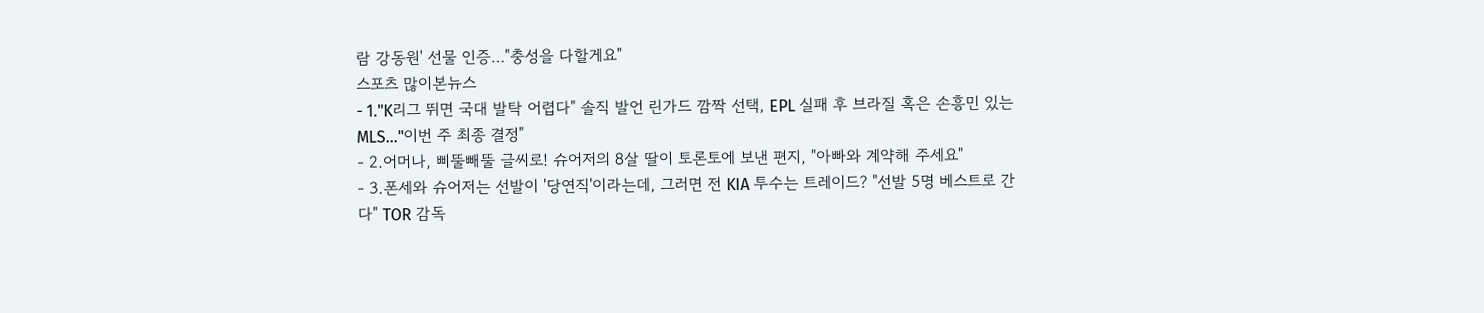람 강동원' 선물 인증…"충성을 다할게요"
스포츠 많이본뉴스
- 1."K리그 뛰면 국대 발탁 어렵다" 솔직 발언 린가드 깜짝 선택, EPL 실패 후 브라질 혹은 손흥민 있는 MLS..."이번 주 최종 결정"
- 2.어머나, 삐뚤빼뚤 글씨로! 슈어저의 8살 딸이 토론토에 보낸 편지, "아빠와 계약해 주세요"
- 3.폰세와 슈어저는 선발이 '당연직'이라는데, 그러면 전 KIA 투수는 트레이드? "선발 5명 베스트로 간다" TOR 감독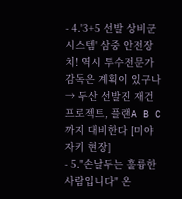- 4.'3+5 선발 상비군 시스템' 삼중 안전장치! 역시 투수전문가 감독은 계획이 있구나 → 두산 선발진 재건 프로젝트, 플랜A B C까지 대비한다 [미야자키 현장]
- 5."손날두는 훌륭한 사람입니다" 온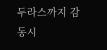두라스까지 감동시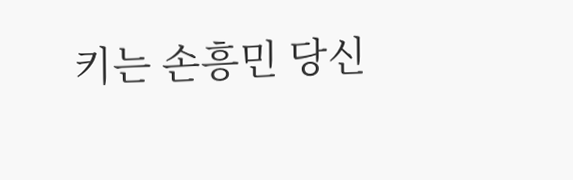키는 손흥민 당신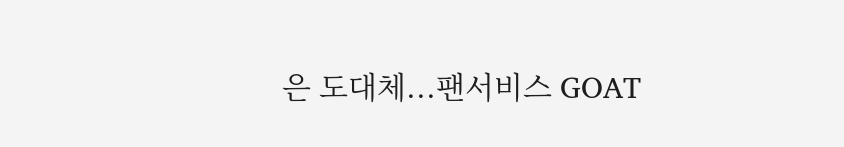은 도대체...팬서비스 GOAT